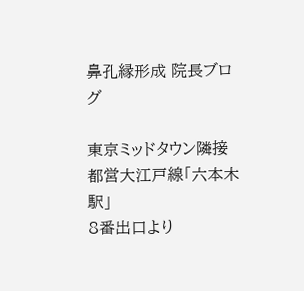鼻孔縁形成 院長ブログ

東京ミッドタウン隣接
都営大江戸線「六本木駅」
8番出口より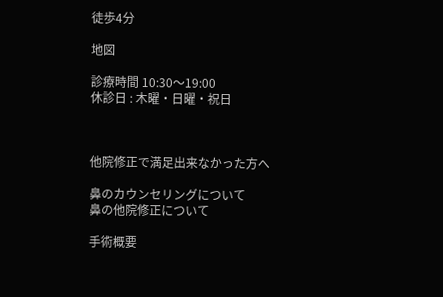徒歩4分

地図

診療時間 10:30〜19:00
休診日 : 木曜・日曜・祝日



他院修正で満足出来なかった方へ

鼻のカウンセリングについて
鼻の他院修正について

手術概要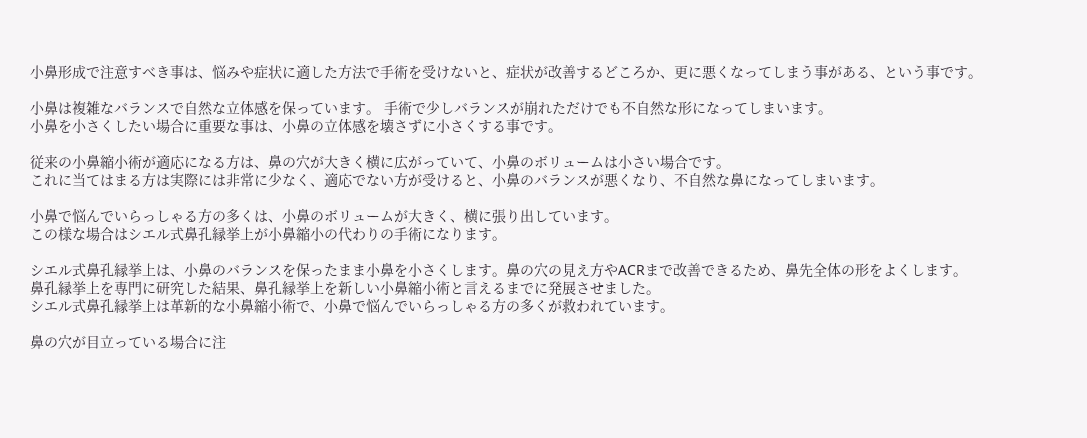小鼻形成で注意すべき事は、悩みや症状に適した方法で手術を受けないと、症状が改善するどころか、更に悪くなってしまう事がある、という事です。

小鼻は複雑なバランスで自然な立体感を保っています。 手術で少しバランスが崩れただけでも不自然な形になってしまいます。
小鼻を小さくしたい場合に重要な事は、小鼻の立体感を壊さずに小さくする事です。

従来の小鼻縮小術が適応になる方は、鼻の穴が大きく横に広がっていて、小鼻のボリュームは小さい場合です。
これに当てはまる方は実際には非常に少なく、適応でない方が受けると、小鼻のバランスが悪くなり、不自然な鼻になってしまいます。

小鼻で悩んでいらっしゃる方の多くは、小鼻のボリュームが大きく、横に張り出しています。
この様な場合はシエル式鼻孔縁挙上が小鼻縮小の代わりの手術になります。

シエル式鼻孔縁挙上は、小鼻のバランスを保ったまま小鼻を小さくします。鼻の穴の見え方やACRまで改善できるため、鼻先全体の形をよくします。
鼻孔縁挙上を専門に研究した結果、鼻孔縁挙上を新しい小鼻縮小術と言えるまでに発展させました。
シエル式鼻孔縁挙上は革新的な小鼻縮小術で、小鼻で悩んでいらっしゃる方の多くが救われています。

鼻の穴が目立っている場合に注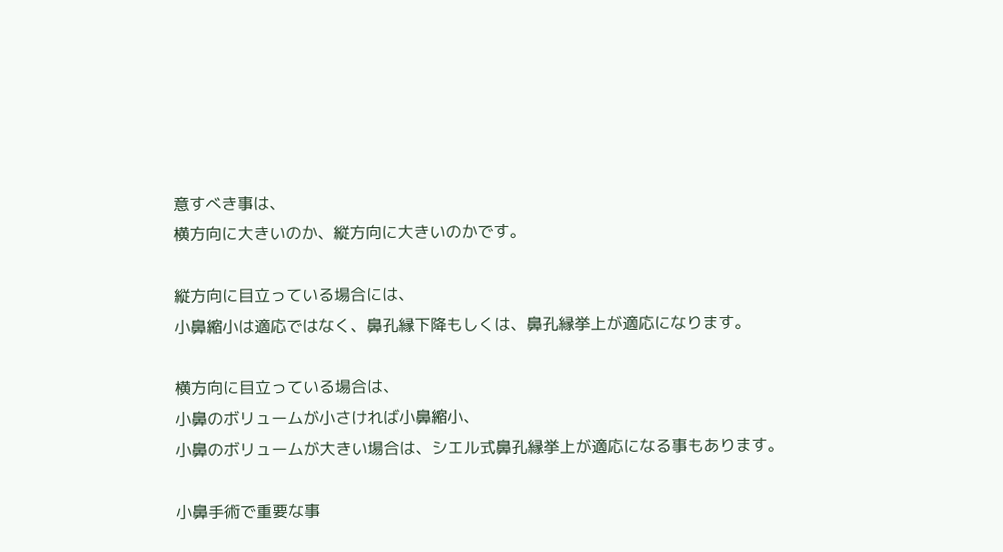意すべき事は、
横方向に大きいのか、縦方向に大きいのかです。

縦方向に目立っている場合には、
小鼻縮小は適応ではなく、鼻孔縁下降もしくは、鼻孔縁挙上が適応になります。

横方向に目立っている場合は、
小鼻のボリュームが小さければ小鼻縮小、
小鼻のボリュームが大きい場合は、シエル式鼻孔縁挙上が適応になる事もあります。

小鼻手術で重要な事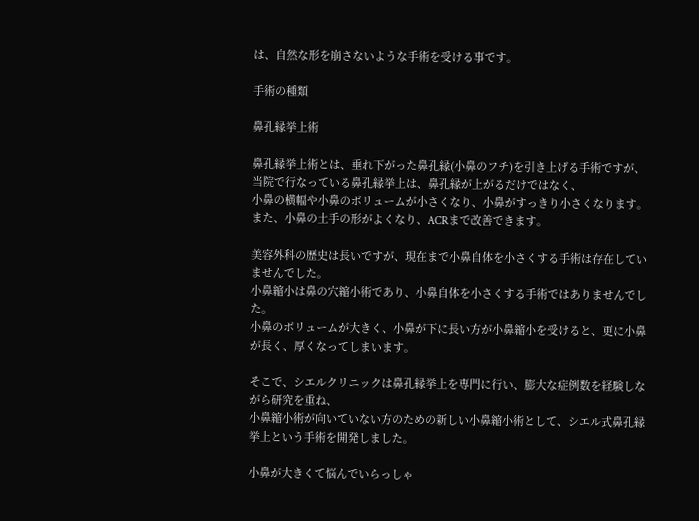は、自然な形を崩さないような手術を受ける事です。

手術の種類

鼻孔縁挙上術

鼻孔縁挙上術とは、垂れ下がった鼻孔縁(小鼻のフチ)を引き上げる手術ですが、
当院で行なっている鼻孔縁挙上は、鼻孔縁が上がるだけではなく、
小鼻の横幅や小鼻のボリュームが小さくなり、小鼻がすっきり小さくなります。
また、小鼻の土手の形がよくなり、ACRまで改善できます。

美容外科の歴史は長いですが、現在まで小鼻自体を小さくする手術は存在していませんでした。
小鼻縮小は鼻の穴縮小術であり、小鼻自体を小さくする手術ではありませんでした。
小鼻のボリュームが大きく、小鼻が下に長い方が小鼻縮小を受けると、更に小鼻が長く、厚くなってしまいます。

そこで、シエルクリニックは鼻孔縁挙上を専門に行い、膨大な症例数を経験しながら研究を重ね、
小鼻縮小術が向いていない方のための新しい小鼻縮小術として、シエル式鼻孔縁挙上という手術を開発しました。

小鼻が大きくて悩んでいらっしゃ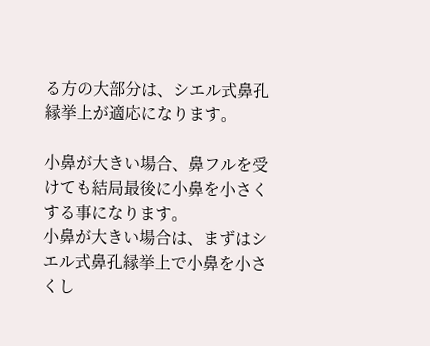る方の大部分は、シエル式鼻孔縁挙上が適応になります。

小鼻が大きい場合、鼻フルを受けても結局最後に小鼻を小さくする事になります。
小鼻が大きい場合は、まずはシエル式鼻孔縁挙上で小鼻を小さくし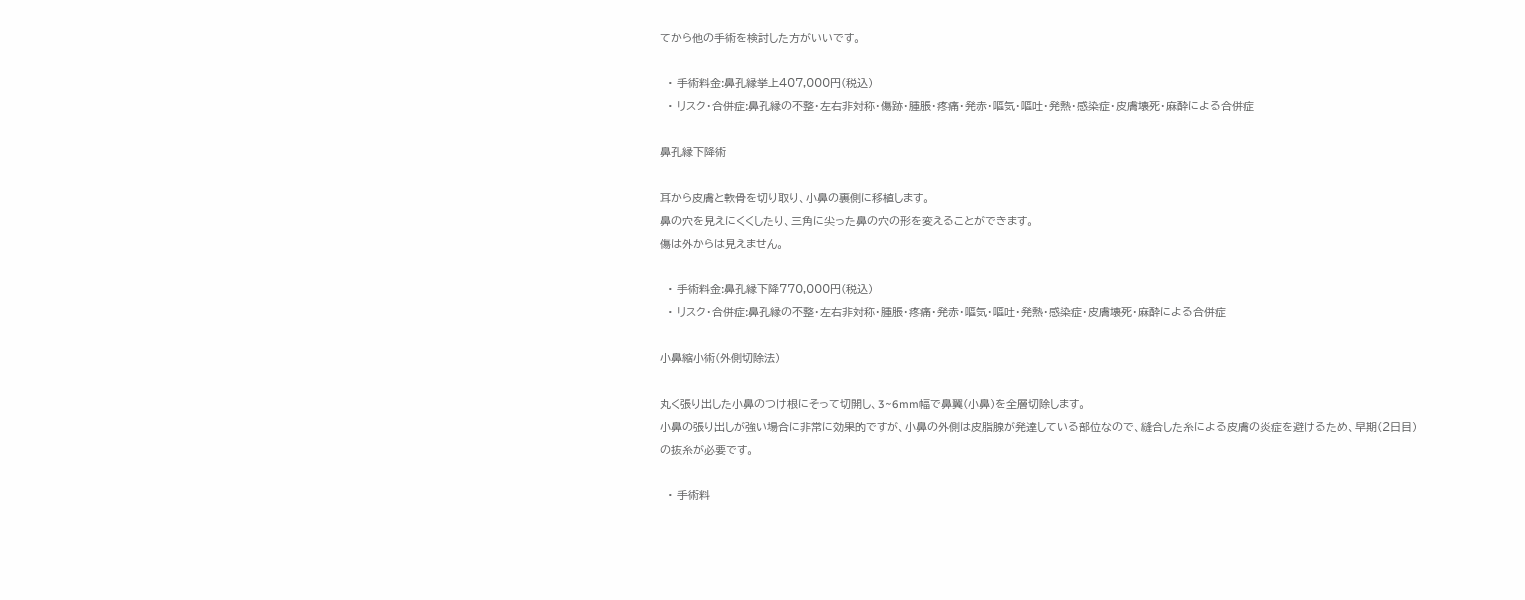てから他の手術を検討した方がいいです。

  • 手術料金:鼻孔縁挙上407,000円(税込)
  • リスク・合併症:鼻孔縁の不整・左右非対称・傷跡・腫脹・疼痛・発赤・嘔気・嘔吐・発熱・感染症・皮膚壊死・麻酔による合併症

鼻孔縁下降術

耳から皮膚と軟骨を切り取り、小鼻の裏側に移植します。
鼻の穴を見えにくくしたり、三角に尖った鼻の穴の形を変えることができます。
傷は外からは見えません。

  • 手術料金:鼻孔縁下降770,000円(税込)
  • リスク・合併症:鼻孔縁の不整・左右非対称・腫脹・疼痛・発赤・嘔気・嘔吐・発熱・感染症・皮膚壊死・麻酔による合併症

小鼻縮小術(外側切除法)

丸く張り出した小鼻のつけ根にそって切開し、3~6mm幅で鼻翼(小鼻)を全層切除します。
小鼻の張り出しが強い場合に非常に効果的ですが、小鼻の外側は皮脂腺が発達している部位なので、縫合した糸による皮膚の炎症を避けるため、早期(2日目)の抜糸が必要です。

  • 手術料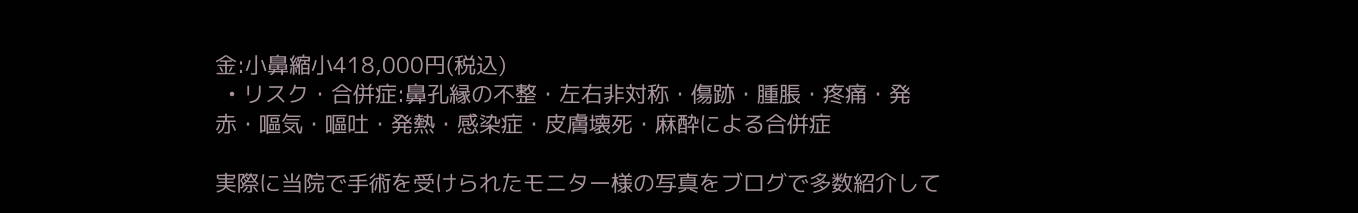金:小鼻縮小418,000円(税込)
  • リスク・合併症:鼻孔縁の不整・左右非対称・傷跡・腫脹・疼痛・発赤・嘔気・嘔吐・発熱・感染症・皮膚壊死・麻酔による合併症

実際に当院で手術を受けられたモニター様の写真をブログで多数紹介して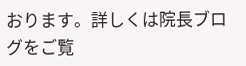おります。詳しくは院長ブログをご覧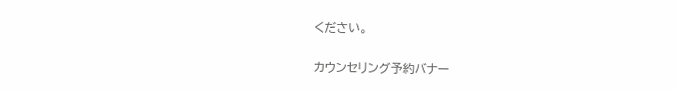ください。

カウンセリング予約バナー